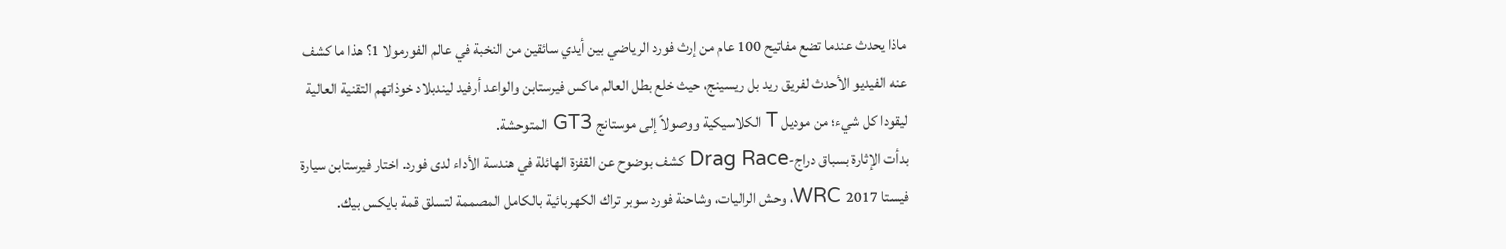ماذا يحدث عندما تضع مفاتيح 100 عام من إرث فورد الرياضي بين أيدي سائقين من النخبة في عالم الفورمولا 1؟ هذا ما كشف عنه الفيديو الأحدث لفريق ريد بل ريسينج، حيث خلع بطل العالم ماكس فيرستابن والواعد أرفيد ليندبلاد خوذاتهم التقنية العالية ليقودا كل شيء؛ من موديل T الكلاسيكية ووصولاً إلى موستانج GT3 المتوحشة.
بدأت الإثارة بسباق دراج-Drag Race كشف بوضوح عن القفزة الهائلة في هندسة الأداء لدى فورد. اختار فيرستابن سيارة فيستا WRC 2017، وحش الراليات، وشاحنة فورد سوبر تراك الكهربائية بالكامل المصممة لتسلق قمة بايكس بيك.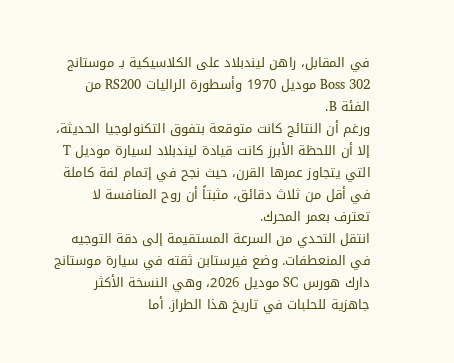في المقابل، راهن ليندبلاد على الكلاسيكية بـ موستانج Boss 302 موديل 1970 وأسطورة الراليات RS200 من الفئة B.
ورغم أن النتائج كانت متوقعة بتفوق التكنولوجيا الحديثة، إلا أن اللحظة الأبرز كانت قيادة ليندبلاد لسيارة موديل T التي يتجاوز عمرها القرن، حيث نجح في إتمام لفة كاملة في أقل من ثلاث دقائق، مثبتاً أن روح المنافسة لا تعترف بعمر المحرك.
انتقل التحدي من السرعة المستقيمة إلى دقة التوجيه في المنعطفات. وضع فيرستابن ثقته في سيارة موستانج دارك هورس SC موديل 2026، وهي النسخة الأكثر جاهزية للحلبات في تاريخ هذا الطراز. أما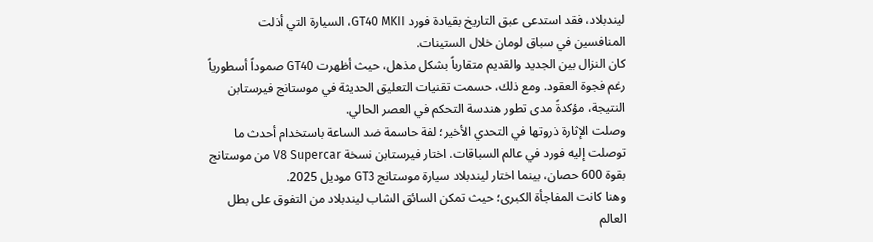ليندبلاد، فقد استدعى عبق التاريخ بقيادة فورد GT40 MKII، السيارة التي أذلت المنافسين في سباق لومان خلال الستينات.
كان النزال بين الجديد والقديم متقارباً بشكل مذهل، حيث أظهرت GT40 صموداً أسطورياً رغم فجوة العقود. ومع ذلك، حسمت تقنيات التعليق الحديثة في موستانج فيرستابن النتيجة، مؤكدةً مدى تطور هندسة التحكم في العصر الحالي.
وصلت الإثارة ذروتها في التحدي الأخير؛ لفة حاسمة ضد الساعة باستخدام أحدث ما توصلت إليه فورد في عالم السباقات. اختار فيرستابن نسخة V8 Supercar من موستانج بقوة 600 حصان، بينما اختار ليندبلاد سيارة موستانج GT3 موديل 2025.
وهنا كانت المفاجأة الكبرى؛ حيث تمكن السائق الشاب ليندبلاد من التفوق على بطل العالم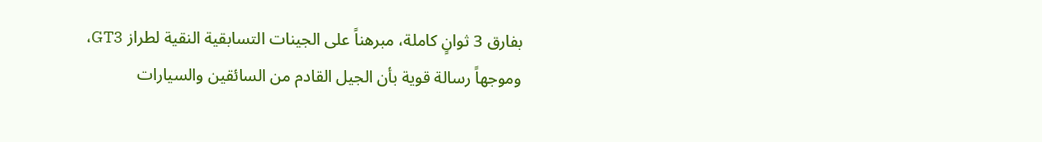بفارق 3 ثوانٍ كاملة، مبرهناً على الجينات التسابقية النقية لطراز GT3، وموجهاً رسالة قوية بأن الجيل القادم من السائقين والسيارات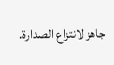جاهز لانتزاع الصدارة.